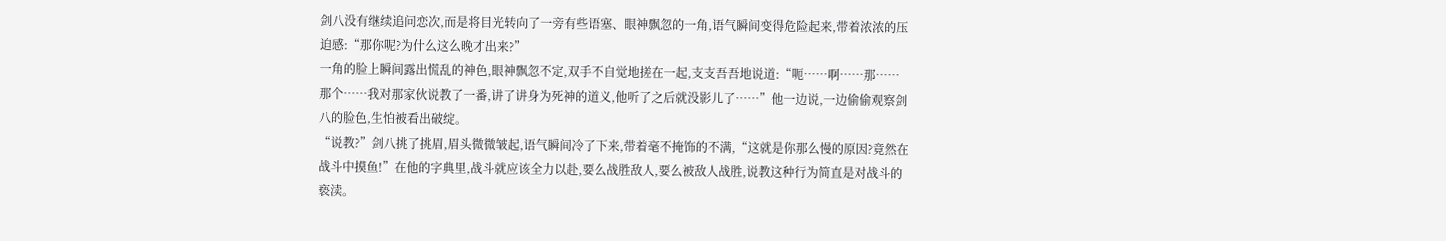剑八没有继续追问恋次,而是将目光转向了一旁有些语塞、眼神飘忽的一角,语气瞬间变得危险起来,带着浓浓的压迫感:“那你呢?为什么这么晚才出来?”
一角的脸上瞬间露出慌乱的神色,眼神飘忽不定,双手不自觉地搓在一起,支支吾吾地说道:“呃……啊……那……那个……我对那家伙说教了一番,讲了讲身为死神的道义,他听了之后就没影儿了……”他一边说,一边偷偷观察剑八的脸色,生怕被看出破绽。
“说教?”剑八挑了挑眉,眉头微微皱起,语气瞬间冷了下来,带着毫不掩饰的不满,“这就是你那么慢的原因?竟然在战斗中摸鱼!”在他的字典里,战斗就应该全力以赴,要么战胜敌人,要么被敌人战胜,说教这种行为简直是对战斗的亵渎。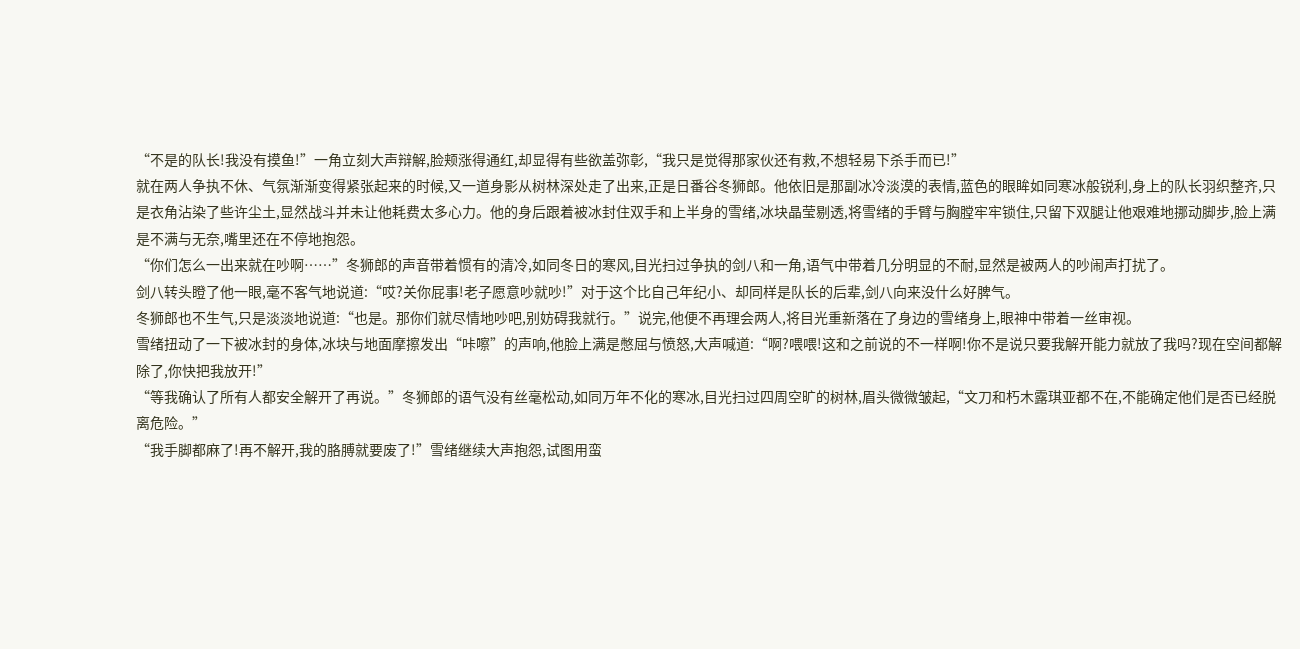“不是的队长!我没有摸鱼!”一角立刻大声辩解,脸颊涨得通红,却显得有些欲盖弥彰,“我只是觉得那家伙还有救,不想轻易下杀手而已!”
就在两人争执不休、气氛渐渐变得紧张起来的时候,又一道身影从树林深处走了出来,正是日番谷冬狮郎。他依旧是那副冰冷淡漠的表情,蓝色的眼眸如同寒冰般锐利,身上的队长羽织整齐,只是衣角沾染了些许尘土,显然战斗并未让他耗费太多心力。他的身后跟着被冰封住双手和上半身的雪绪,冰块晶莹剔透,将雪绪的手臂与胸膛牢牢锁住,只留下双腿让他艰难地挪动脚步,脸上满是不满与无奈,嘴里还在不停地抱怨。
“你们怎么一出来就在吵啊……”冬狮郎的声音带着惯有的清冷,如同冬日的寒风,目光扫过争执的剑八和一角,语气中带着几分明显的不耐,显然是被两人的吵闹声打扰了。
剑八转头瞪了他一眼,毫不客气地说道:“哎?关你屁事!老子愿意吵就吵!”对于这个比自己年纪小、却同样是队长的后辈,剑八向来没什么好脾气。
冬狮郎也不生气,只是淡淡地说道:“也是。那你们就尽情地吵吧,别妨碍我就行。”说完,他便不再理会两人,将目光重新落在了身边的雪绪身上,眼神中带着一丝审视。
雪绪扭动了一下被冰封的身体,冰块与地面摩擦发出“咔嚓”的声响,他脸上满是憋屈与愤怒,大声喊道:“啊?喂喂!这和之前说的不一样啊!你不是说只要我解开能力就放了我吗?现在空间都解除了,你快把我放开!”
“等我确认了所有人都安全解开了再说。”冬狮郎的语气没有丝毫松动,如同万年不化的寒冰,目光扫过四周空旷的树林,眉头微微皱起,“文刀和朽木露琪亚都不在,不能确定他们是否已经脱离危险。”
“我手脚都麻了!再不解开,我的胳膊就要废了!”雪绪继续大声抱怨,试图用蛮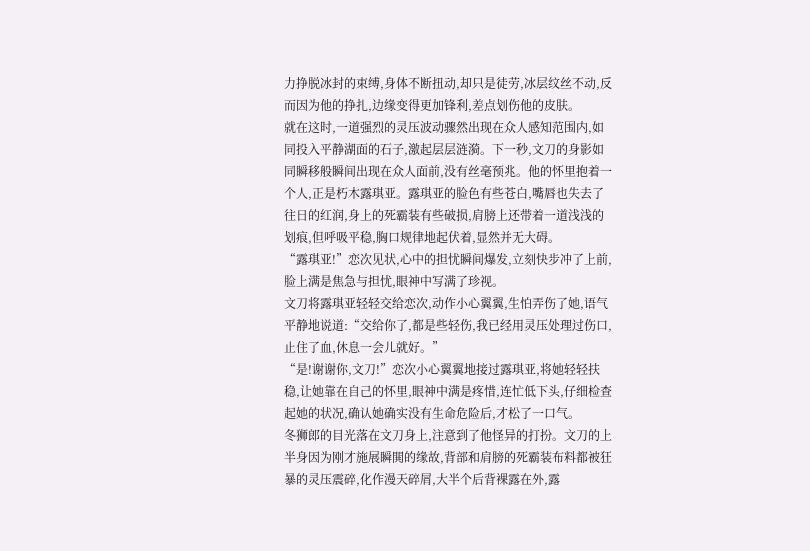力挣脱冰封的束缚,身体不断扭动,却只是徒劳,冰层纹丝不动,反而因为他的挣扎,边缘变得更加锋利,差点划伤他的皮肤。
就在这时,一道强烈的灵压波动骤然出现在众人感知范围内,如同投入平静湖面的石子,激起层层涟漪。下一秒,文刀的身影如同瞬移般瞬间出现在众人面前,没有丝毫预兆。他的怀里抱着一个人,正是朽木露琪亚。露琪亚的脸色有些苍白,嘴唇也失去了往日的红润,身上的死霸装有些破损,肩膀上还带着一道浅浅的划痕,但呼吸平稳,胸口规律地起伏着,显然并无大碍。
“露琪亚!”恋次见状,心中的担忧瞬间爆发,立刻快步冲了上前,脸上满是焦急与担忧,眼神中写满了珍视。
文刀将露琪亚轻轻交给恋次,动作小心翼翼,生怕弄伤了她,语气平静地说道:“交给你了,都是些轻伤,我已经用灵压处理过伤口,止住了血,休息一会儿就好。”
“是!谢谢你,文刀!”恋次小心翼翼地接过露琪亚,将她轻轻扶稳,让她靠在自己的怀里,眼神中满是疼惜,连忙低下头,仔细检查起她的状况,确认她确实没有生命危险后,才松了一口气。
冬狮郎的目光落在文刀身上,注意到了他怪异的打扮。文刀的上半身因为刚才施展瞬閧的缘故,背部和肩膀的死霸装布料都被狂暴的灵压震碎,化作漫天碎屑,大半个后背裸露在外,露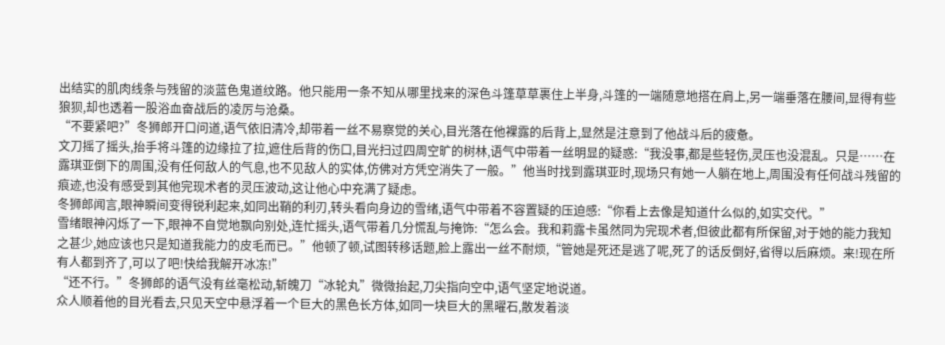出结实的肌肉线条与残留的淡蓝色鬼道纹路。他只能用一条不知从哪里找来的深色斗篷草草裹住上半身,斗篷的一端随意地搭在肩上,另一端垂落在腰间,显得有些狼狈,却也透着一股浴血奋战后的凌厉与沧桑。
“不要紧吧?”冬狮郎开口问道,语气依旧清冷,却带着一丝不易察觉的关心,目光落在他裸露的后背上,显然是注意到了他战斗后的疲惫。
文刀摇了摇头,抬手将斗篷的边缘拉了拉,遮住后背的伤口,目光扫过四周空旷的树林,语气中带着一丝明显的疑惑:“我没事,都是些轻伤,灵压也没混乱。只是……在露琪亚倒下的周围,没有任何敌人的气息,也不见敌人的实体,仿佛对方凭空消失了一般。”他当时找到露琪亚时,现场只有她一人躺在地上,周围没有任何战斗残留的痕迹,也没有感受到其他完现术者的灵压波动,这让他心中充满了疑虑。
冬狮郎闻言,眼神瞬间变得锐利起来,如同出鞘的利刃,转头看向身边的雪绪,语气中带着不容置疑的压迫感:“你看上去像是知道什么似的,如实交代。”
雪绪眼神闪烁了一下,眼神不自觉地飘向别处,连忙摇头,语气带着几分慌乱与掩饰:“怎么会。我和莉露卡虽然同为完现术者,但彼此都有所保留,对于她的能力我知之甚少,她应该也只是知道我能力的皮毛而已。”他顿了顿,试图转移话题,脸上露出一丝不耐烦,“管她是死还是逃了呢,死了的话反倒好,省得以后麻烦。来!现在所有人都到齐了,可以了吧!快给我解开冰冻!”
“还不行。”冬狮郎的语气没有丝毫松动,斩魄刀“冰轮丸”微微抬起,刀尖指向空中,语气坚定地说道。
众人顺着他的目光看去,只见天空中悬浮着一个巨大的黑色长方体,如同一块巨大的黑曜石,散发着淡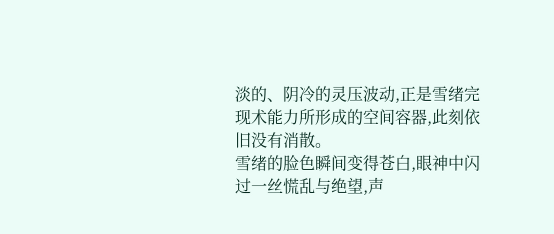淡的、阴冷的灵压波动,正是雪绪完现术能力所形成的空间容器,此刻依旧没有消散。
雪绪的脸色瞬间变得苍白,眼神中闪过一丝慌乱与绝望,声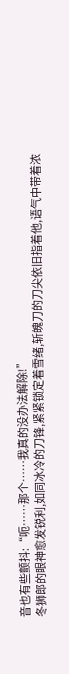音也有些颤抖:“呃……那个……我真的没办法解除!”
冬狮郎的眼神愈发锐利,如同冰冷的刀锋,紧紧锁定着雪绪,斩魄刀的刀尖依旧指着他,语气中带着浓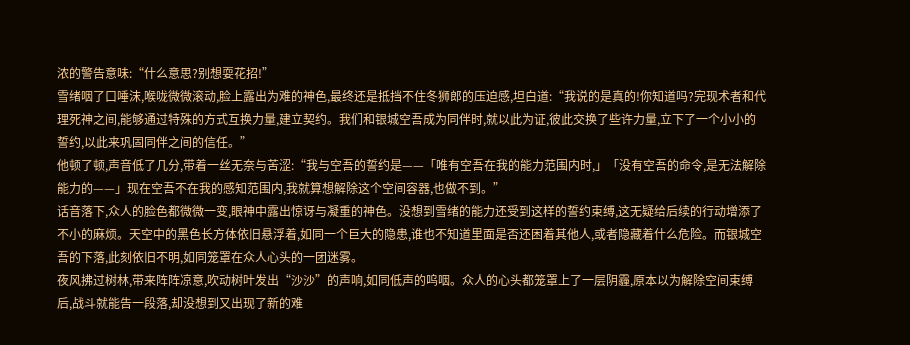浓的警告意味:“什么意思?别想耍花招!”
雪绪咽了口唾沫,喉咙微微滚动,脸上露出为难的神色,最终还是抵挡不住冬狮郎的压迫感,坦白道:“我说的是真的!你知道吗?完现术者和代理死神之间,能够通过特殊的方式互换力量,建立契约。我们和银城空吾成为同伴时,就以此为证,彼此交换了些许力量,立下了一个小小的誓约,以此来巩固同伴之间的信任。”
他顿了顿,声音低了几分,带着一丝无奈与苦涩:“我与空吾的誓约是——「唯有空吾在我的能力范围内时,」「没有空吾的命令,是无法解除能力的——」现在空吾不在我的感知范围内,我就算想解除这个空间容器,也做不到。”
话音落下,众人的脸色都微微一变,眼神中露出惊讶与凝重的神色。没想到雪绪的能力还受到这样的誓约束缚,这无疑给后续的行动增添了不小的麻烦。天空中的黑色长方体依旧悬浮着,如同一个巨大的隐患,谁也不知道里面是否还困着其他人,或者隐藏着什么危险。而银城空吾的下落,此刻依旧不明,如同笼罩在众人心头的一团迷雾。
夜风拂过树林,带来阵阵凉意,吹动树叶发出“沙沙”的声响,如同低声的呜咽。众人的心头都笼罩上了一层阴霾,原本以为解除空间束缚后,战斗就能告一段落,却没想到又出现了新的难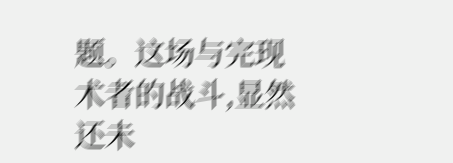题。这场与完现术者的战斗,显然还未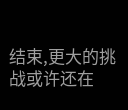结束,更大的挑战或许还在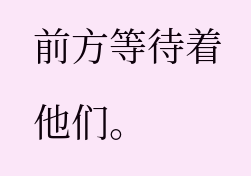前方等待着他们。